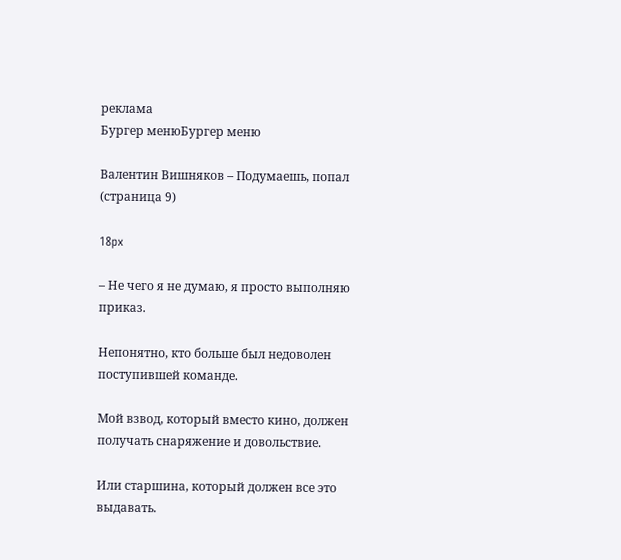реклама
Бургер менюБургер меню

Валентин Вишняков – Подумаешь, попал (страница 9)

18px

– Не чего я не думаю, я просто выполняю приказ.

Непонятно, кто больше был недоволен поступившей команде.

Мой взвод, который вместо кино, должен получать снаряжение и довольствие.

Или старшина, который должен все это выдавать.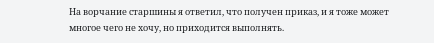На ворчание старшины я ответил, что получен приказ, и я тоже может многое чего не хочу, но приходится выполнять.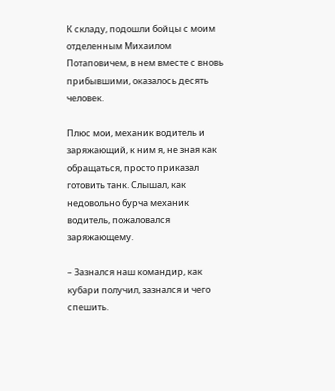К складу, подошли бойцы с моим отделенным Михаилом Потаповичем, в нем вместе с вновь прибывшими, оказалось десять человек.

Плюс мои, механик водитель и заряжающий, к ним я, не зная как обращаться, просто приказал готовить танк. Слышал, как недовольно бурча механик водитель, пожаловался заряжающему.

– Зазнался наш командир, как кубари получил, зазнался и чего спешить.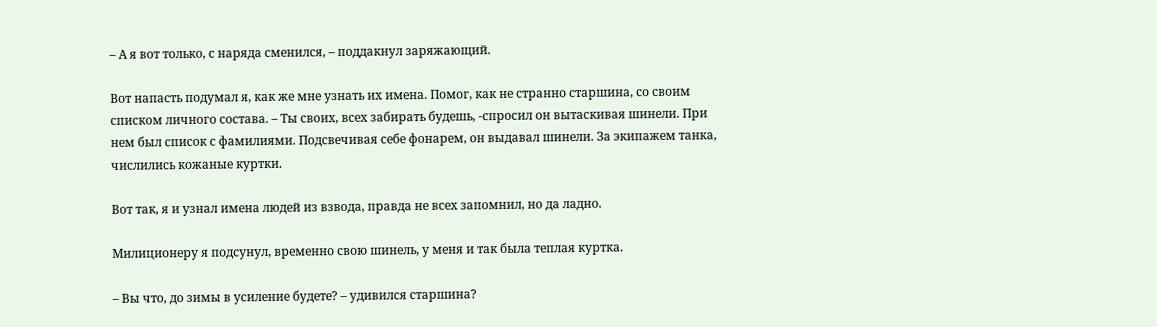– А я вот только, с наряда сменился, – поддакнул заряжающий.

Вот напасть подумал я, как же мне узнать их имена. Помог, как не странно старшина, со своим списком личного состава. – Ты своих, всех забирать будешь, -спросил он вытаскивая шинели. При нем был список с фамилиями. Подсвечивая себе фонарем, он выдавал шинели. За экипажем танка, числились кожаные куртки.

Вот так, я и узнал имена людей из взвода, правда не всех запомнил, но да ладно.

Милиционеру я подсунул, временно свою шинель, у меня и так была теплая куртка.

– Вы что, до зимы в усиление будете? – удивился старшина?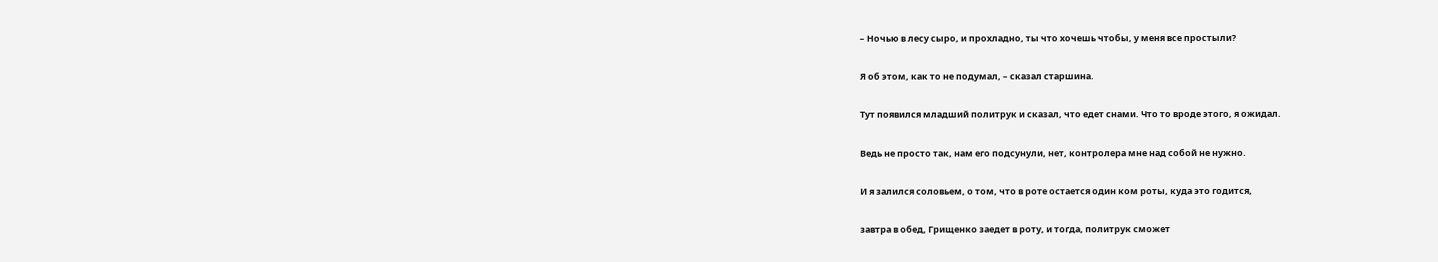– Ночью в лесу сыро, и прохладно, ты что хочешь чтобы, у меня все простыли?

Я об этом, как то не подумал, – сказал старшина.

Тут появился младший политрук и сказал, что едет снами. Что то вроде этого, я ожидал.

Ведь не просто так, нам его подсунули, нет, контролера мне над собой не нужно.

И я залился соловьем, о том, что в роте остается один ком роты, куда это годится,

завтра в обед, Грищенко заедет в роту, и тогда, политрук сможет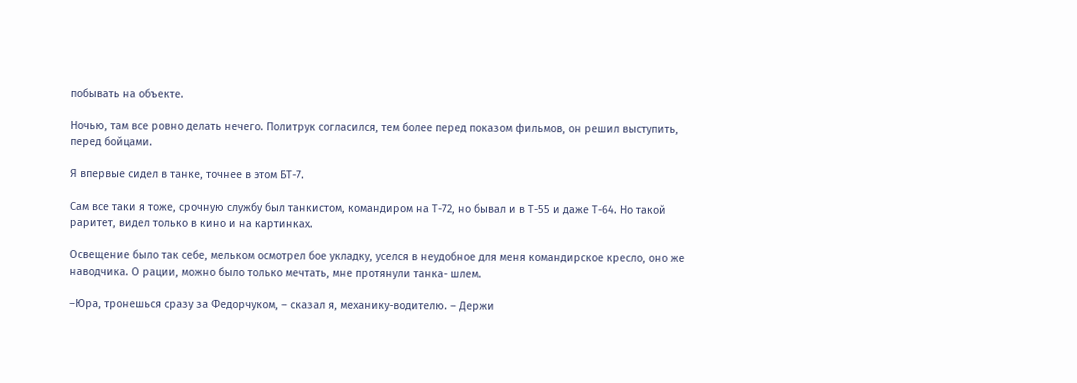побывать на объекте.

Ночью, там все ровно делать нечего. Политрук согласился, тем более перед показом фильмов, он решил выступить, перед бойцами.

Я впервые сидел в танке, точнее в этом БТ-7.

Сам все таки я тоже, срочную службу был танкистом, командиром на Т-72, но бывал и в Т-55 и даже Т-64. Но такой раритет, видел только в кино и на картинках.

Освещение было так себе, мельком осмотрел бое укладку, уселся в неудобное для меня командирское кресло, оно же наводчика. О рации, можно было только мечтать, мне протянули танка- шлем.

–Юра, тронешься сразу за Федорчуком, – сказал я, механику-водителю. – Держи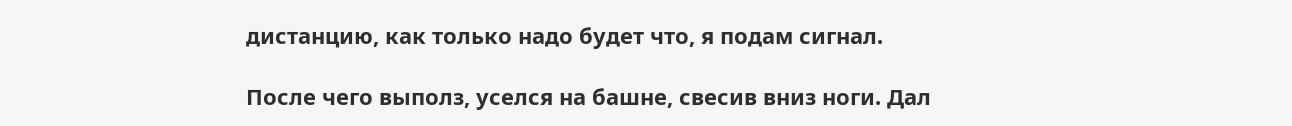дистанцию, как только надо будет что, я подам сигнал.

После чего выполз, уселся на башне, свесив вниз ноги. Дал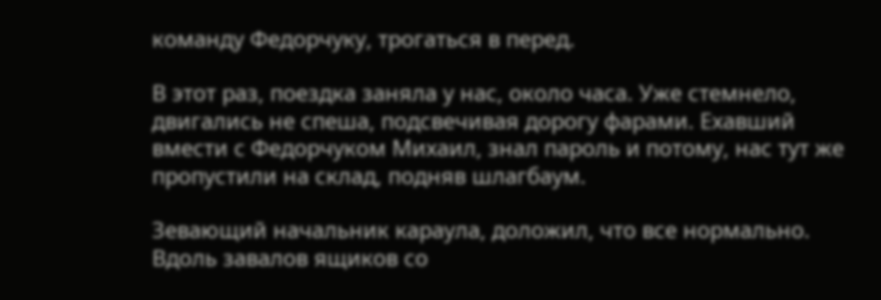команду Федорчуку, трогаться в перед.

В этот раз, поездка заняла у нас, около часа. Уже стемнело, двигались не спеша, подсвечивая дорогу фарами. Ехавший вмести с Федорчуком Михаил, знал пароль и потому, нас тут же пропустили на склад, подняв шлагбаум.

Зевающий начальник караула, доложил, что все нормально. Вдоль завалов ящиков со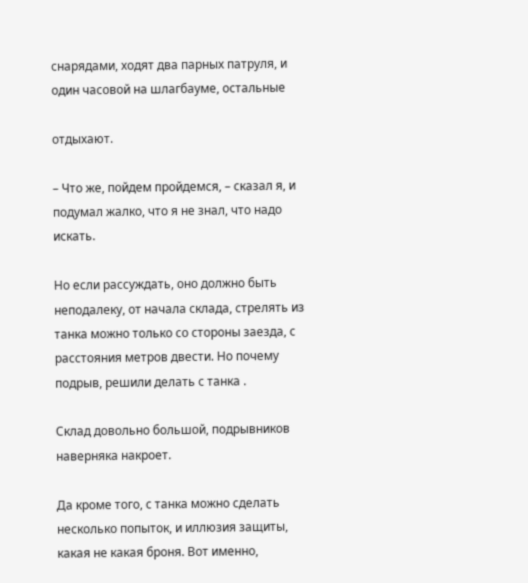снарядами, ходят два парных патруля, и один часовой на шлагбауме, остальные

отдыхают.

– Что же, пойдем пройдемся, – сказал я, и подумал жалко, что я не знал, что надо искать.

Но если рассуждать, оно должно быть неподалеку, от начала склада, стрелять из танка можно только со стороны заезда, с расстояния метров двести. Но почему подрыв, решили делать с танка .

Склад довольно большой, подрывников наверняка накроет.

Да кроме того, с танка можно сделать несколько попыток, и иллюзия защиты, какая не какая броня. Вот именно,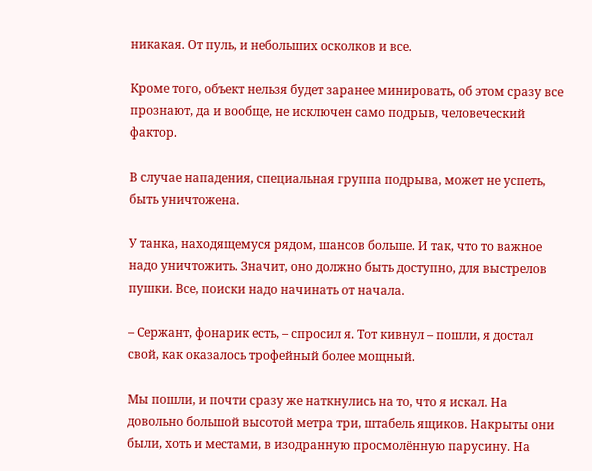никакая. От пуль, и небольших осколков и все.

Кроме того, объект нельзя будет заранее минировать, об этом сразу все прознают, да и вообще, не исключен само подрыв, человеческий фактор.

В случае нападения, специальная группа подрыва, может не успеть, быть уничтожена.

У танка, находящемуся рядом, шансов больше. И так, что то важное надо уничтожить. Значит, оно должно быть доступно, для выстрелов пушки. Все, поиски надо начинать от начала.

– Сержант, фонарик есть, – спросил я. Тот кивнул – пошли, я достал свой, как оказалось трофейный более мощный.

Мы пошли, и почти сразу же наткнулись на то, что я искал. На довольно большой высотой метра три, штабель ящиков. Накрыты они были, хоть и местами, в изодранную просмолённую парусину. На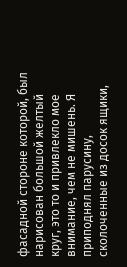фасадной стороне которой, был нарисован большой желтый круг, это то и привлекло мое внимание, чем не мишень. Я приподнял парусину, сколоченные из досок ящики,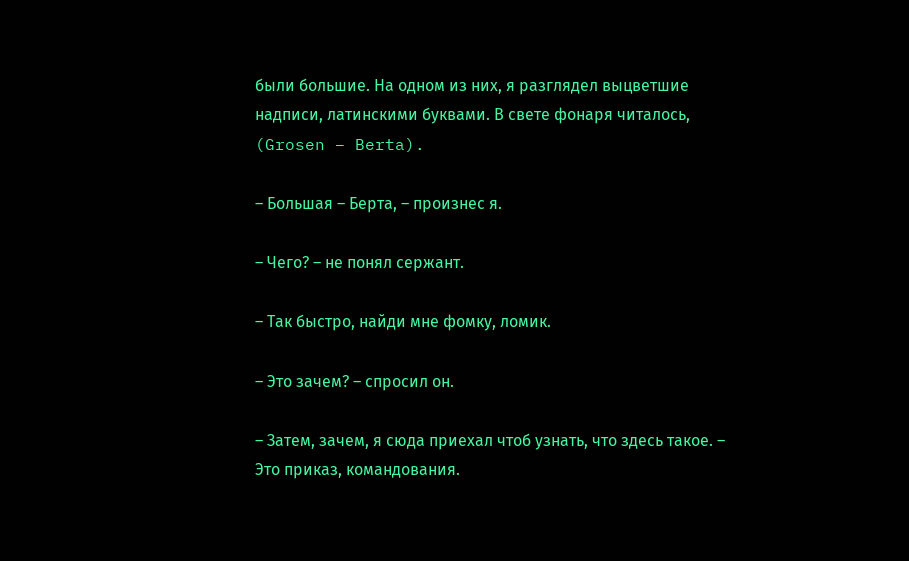были большие. На одном из них, я разглядел выцветшие надписи, латинскими буквами. В свете фонаря читалось, (Grosen – Berta).

– Большая – Берта, – произнес я.

– Чего? – не понял сержант.

– Так быстро, найди мне фомку, ломик.

– Это зачем? – спросил он.

– Затем, зачем, я сюда приехал чтоб узнать, что здесь такое. – Это приказ, командования.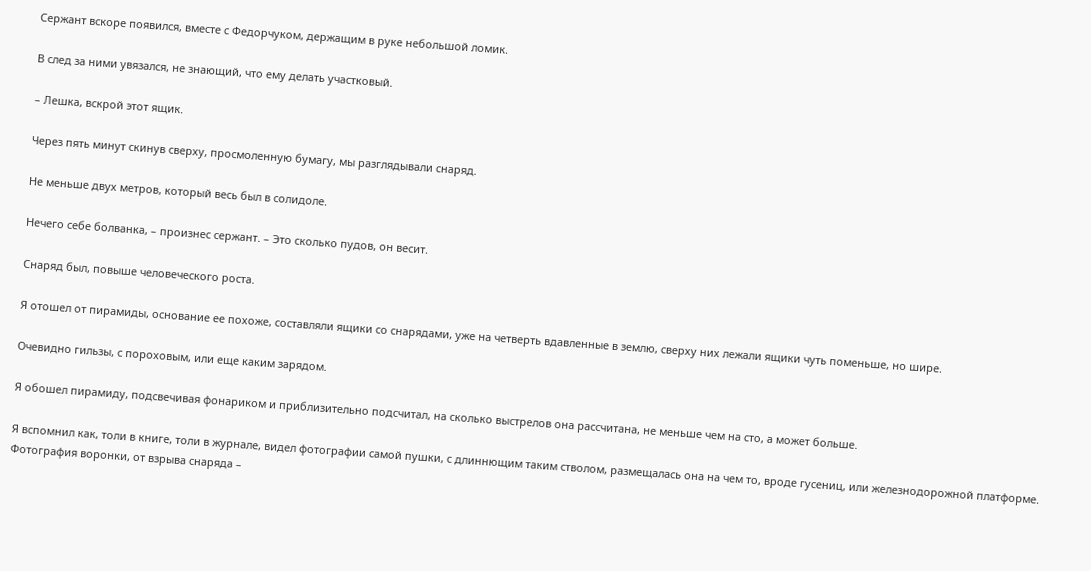Сержант вскоре появился, вместе с Федорчуком, держащим в руке небольшой ломик.

В след за ними увязался, не знающий, что ему делать участковый.

– Лешка, вскрой этот ящик.

Через пять минут скинув сверху, просмоленную бумагу, мы разглядывали снаряд.

Не меньше двух метров, который весь был в солидоле.

Нечего себе болванка, – произнес сержант. – Это сколько пудов, он весит.

Снаряд был, повыше человеческого роста.

Я отошел от пирамиды, основание ее похоже, составляли ящики со снарядами, уже на четверть вдавленные в землю, сверху них лежали ящики чуть поменьше, но шире.

Очевидно гильзы, с пороховым, или еще каким зарядом.

Я обошел пирамиду, подсвечивая фонариком и приблизительно подсчитал, на сколько выстрелов она рассчитана, не меньше чем на сто, а может больше.

Я вспомнил как, толи в книге, толи в журнале, видел фотографии самой пушки, с длиннющим таким стволом, размещалась она на чем то, вроде гусениц, или железнодорожной платформе. Фотография воронки, от взрыва снаряда –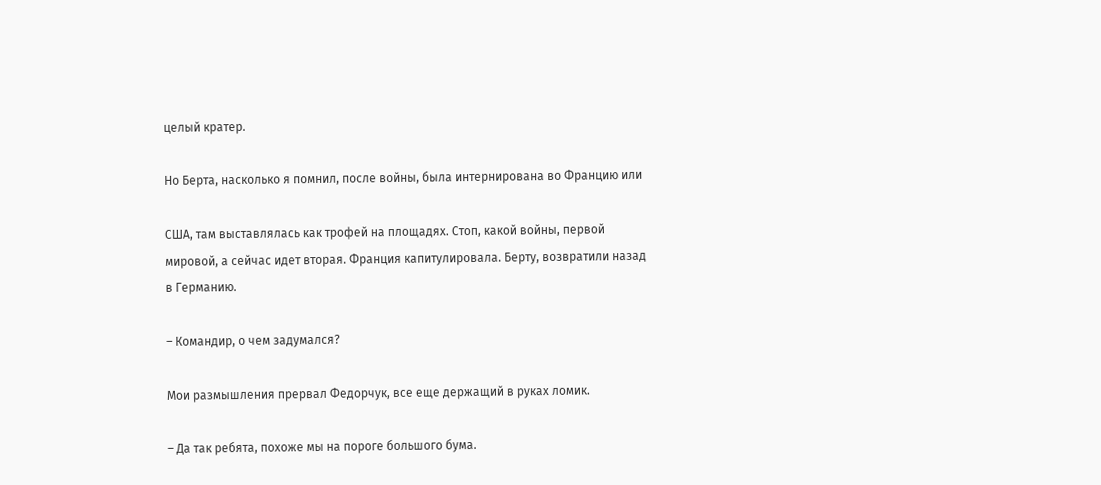целый кратер.

Но Берта, насколько я помнил, после войны, была интернирована во Францию или

США, там выставлялась как трофей на площадях. Стоп, какой войны, первой мировой, а сейчас идет вторая. Франция капитулировала. Берту, возвратили назад в Германию.

– Командир, о чем задумался?

Мои размышления прервал Федорчук, все еще держащий в руках ломик.

– Да так ребята, похоже мы на пороге большого бума.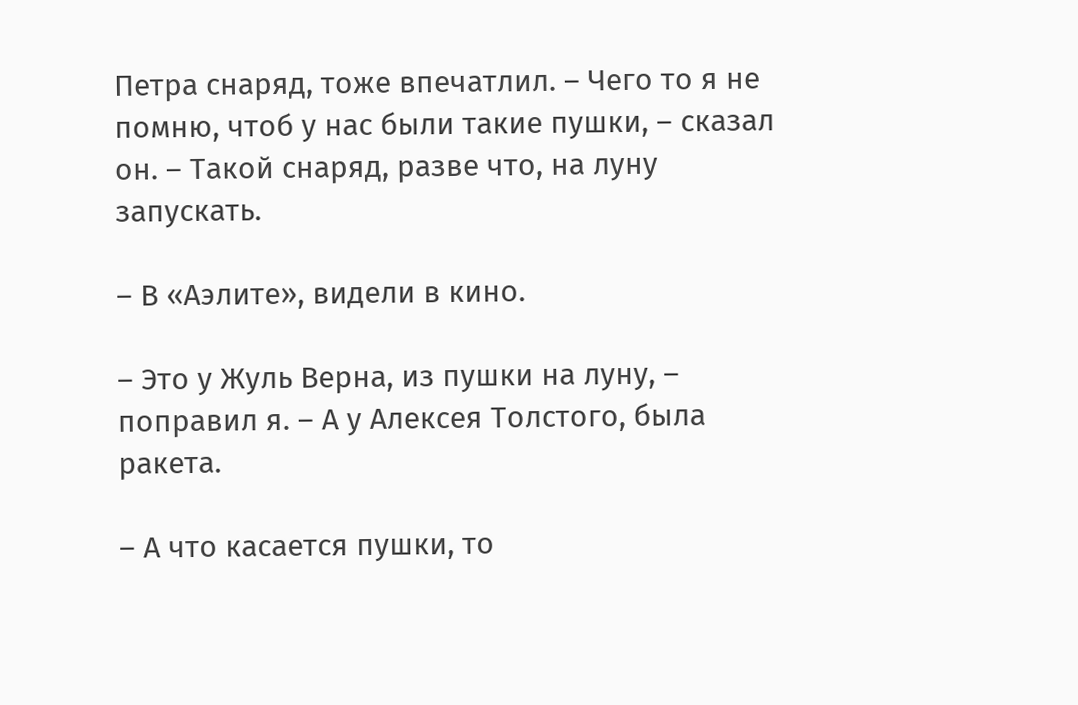Петра снаряд, тоже впечатлил. – Чего то я не помню, чтоб у нас были такие пушки, – сказал он. – Такой снаряд, разве что, на луну запускать.

– В «Аэлите», видели в кино.

– Это у Жуль Верна, из пушки на луну, – поправил я. – А у Алексея Толстого, была ракета.

– А что касается пушки, то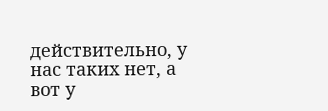действительно, у нас таких нет, а вот у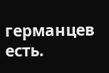германцев есть.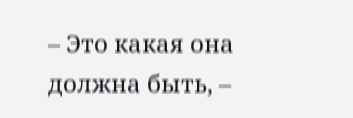– Это какая она должна быть, –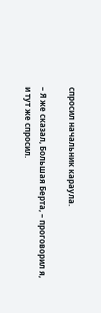спросил начальник караула.

– Я же сказал, Большая Берта, – проговорил я, и тут же спросил.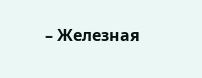– Железная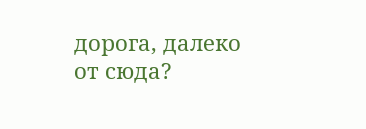дорога, далеко от сюда?